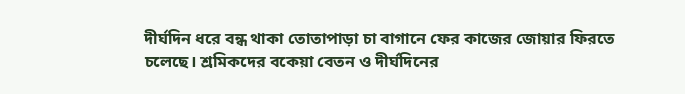দীর্ঘদিন ধরে বন্ধ থাকা তোতাপাড়া চা বাগানে ফের কাজের জোয়ার ফিরতে চলেছে। শ্রমিকদের বকেয়া বেতন ও দীর্ঘদিনের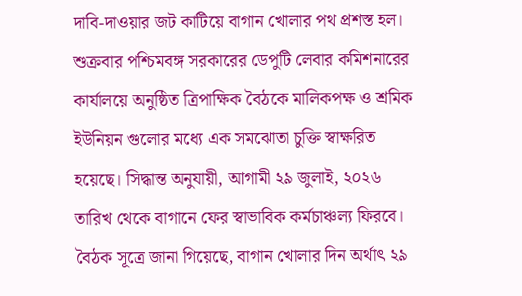দাবি-দাওয়ার জট কাটিয়ে বাগান খোলার পথ প্রশস্ত হল। শুক্রবার পশ্চিমবঙ্গ সরকারের ডেপুটি লেবার কমিশনারের কার্যালয়ে অনুষ্ঠিত ত্রিপাক্ষিক বৈঠকে মালিকপক্ষ ও শ্রমিক ইউনিয়ন গুলোর মধ্যে এক সমঝোতা চুক্তি স্বাক্ষরিত হয়েছে। সিদ্ধান্ত অনুযায়ী, আগামী ২৯ জুলাই, ২০২৬ তারিখ থেকে বাগানে ফের স্বাভাবিক কর্মচাঞ্চল্য ফিরবে। বৈঠক সূত্রে জানা গিয়েছে, বাগান খোলার দিন অর্থাৎ ২৯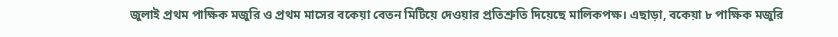জুলাই প্রথম পাক্ষিক মজুরি ও প্রথম মাসের বকেয়া বেতন মিটিয়ে দেওয়ার প্রতিশ্রুতি দিয়েছে মালিকপক্ষ। এছাড়া, বকেয়া ৮ পাক্ষিক মজুরি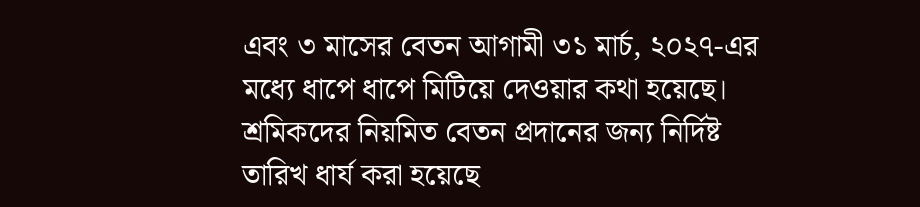এবং ৩ মাসের বেতন আগামী ৩১ মার্চ, ২০২৭-এর মধ্যে ধাপে ধাপে মিটিয়ে দেওয়ার কথা হয়েছে। শ্রমিকদের নিয়মিত বেতন প্রদানের জন্য নির্দিষ্ট তারিখ ধার্য করা হয়েছে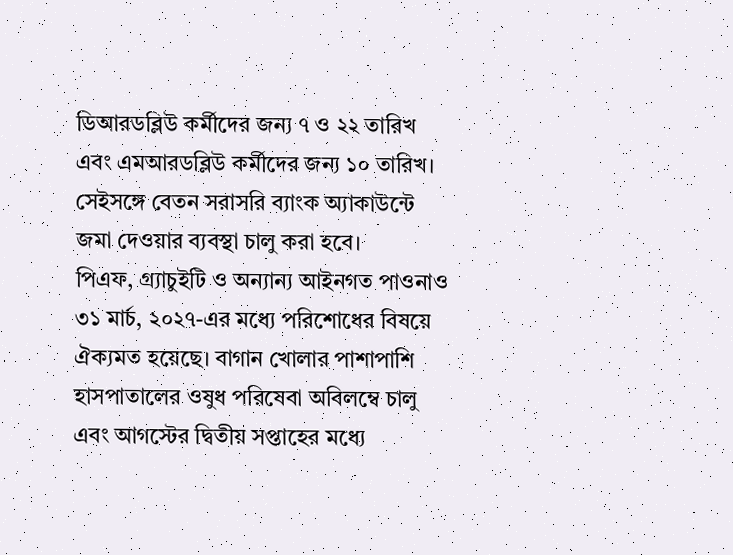ডিআরডব্লিউ কর্মীদের জন্য ৭ ও ২২ তারিখ এবং এমআরডব্লিউ কর্মীদের জন্য ১০ তারিখ। সেইসঙ্গে বেতন সরাসরি ব্যাংক অ্যাকাউন্টে জমা দেওয়ার ব্যবস্থা চালু করা হবে।
পিএফ, গ্র্যাচুইটি ও অন্যান্য আইনগত পাওনাও ৩১ মার্চ, ২০২৭-এর মধ্যে পরিশোধের বিষয়ে ঐক্যমত হয়েছে। বাগান খোলার পাশাপাশি হাসপাতালের ওষুধ পরিষেবা অবিলম্বে চালু এবং আগস্টের দ্বিতীয় সপ্তাহের মধ্যে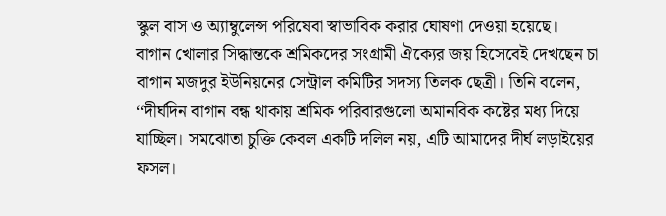স্কুল বাস ও অ্যাম্বুলেন্স পরিষেবা স্বাভাবিক করার ঘোষণা দেওয়া হয়েছে।
বাগান খোলার সিদ্ধান্তকে শ্রমিকদের সংগ্রামী ঐক্যের জয় হিসেবেই দেখছেন চা বাগান মজদুর ইউনিয়নের সেন্ট্রাল কমিটির সদস্য তিলক ছেত্রী। তিনি বলেন, ‘‘দীর্ঘদিন বাগান বন্ধ থাকায় শ্রমিক পরিবারগুলো অমানবিক কষ্টের মধ্য দিয়ে যাচ্ছিল। সমঝোতা চুক্তি কেবল একটি দলিল নয়, এটি আমাদের দীর্ঘ লড়াইয়ের ফসল।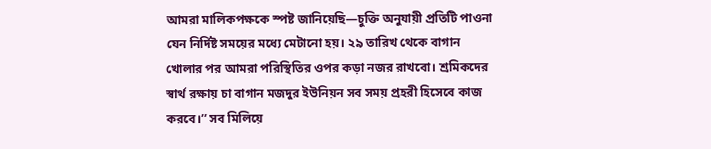আমরা মালিকপক্ষকে স্পষ্ট জানিয়েছি—চুক্তি অনুযায়ী প্রতিটি পাওনা যেন নির্দিষ্ট সময়ের মধ্যে মেটানো হয়। ২৯ তারিখ থেকে বাগান খোলার পর আমরা পরিস্থিতির ওপর কড়া নজর রাখবো। শ্রমিকদের স্বার্থ রক্ষায় চা বাগান মজদুর ইউনিয়ন সব সময় প্রহরী হিসেবে কাজ করবে।’’ সব মিলিয়ে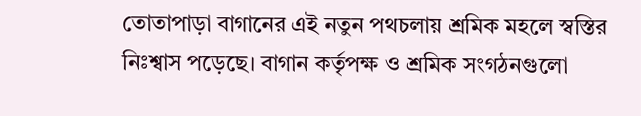তোতাপাড়া বাগানের এই নতুন পথচলায় শ্রমিক মহলে স্বস্তির নিঃশ্বাস পড়েছে। বাগান কর্তৃপক্ষ ও শ্রমিক সংগঠনগুলো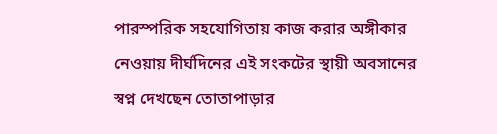পারস্পরিক সহযোগিতায় কাজ করার অঙ্গীকার নেওয়ায় দীর্ঘদিনের এই সংকটের স্থায়ী অবসানের স্বপ্ন দেখছেন তোতাপাড়ার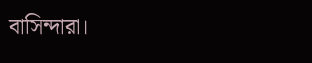বাসিন্দারা।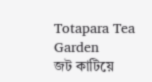Totapara Tea Garden
জট কাটিয়ে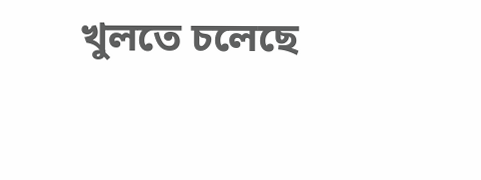খুলতে চলেছে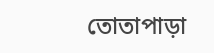তোতাপাড়া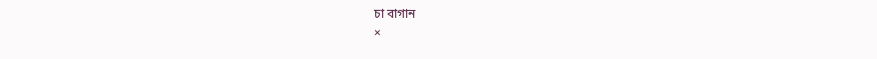চা বাগান
×